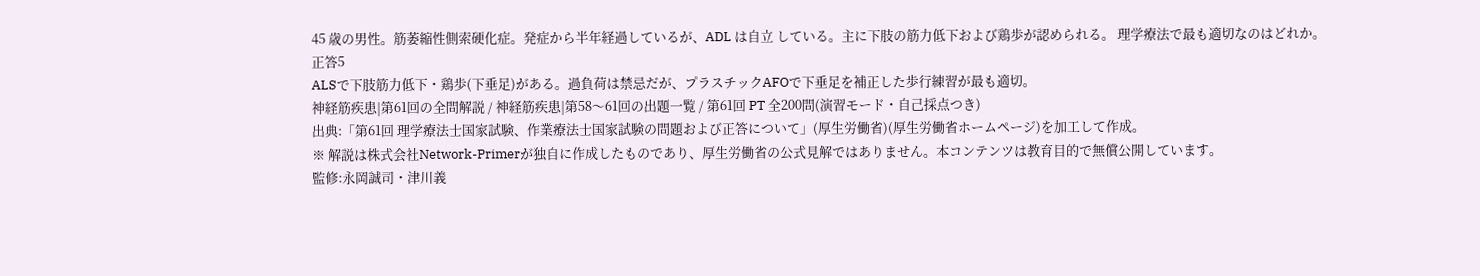45 歳の男性。筋萎縮性側索硬化症。発症から半年経過しているが、ADL は自立 している。主に下肢の筋力低下および鶏歩が認められる。 理学療法で最も適切なのはどれか。
正答5
ALSで下肢筋力低下・鶏歩(下垂足)がある。過負荷は禁忌だが、プラスチックAFOで下垂足を補正した歩行練習が最も適切。
神経筋疾患|第61回の全問解説 / 神経筋疾患|第58〜61回の出題一覧 / 第61回 PT 全200問(演習モード・自己採点つき)
出典:「第61回 理学療法士国家試験、作業療法士国家試験の問題および正答について」(厚生労働省)(厚生労働省ホームページ)を加工して作成。
※ 解説は株式会社Network-Primerが独自に作成したものであり、厚生労働省の公式見解ではありません。本コンテンツは教育目的で無償公開しています。
監修:永岡誠司・津川義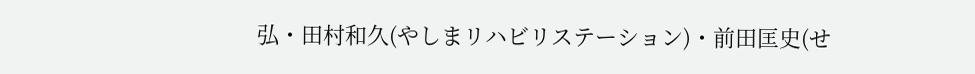弘・田村和久(やしまリハビリステーション)・前田匡史(せ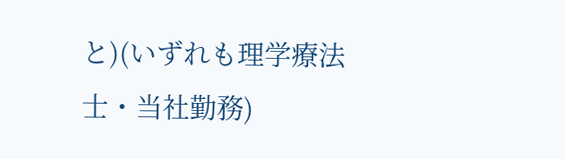と)(いずれも理学療法士・当社勤務)